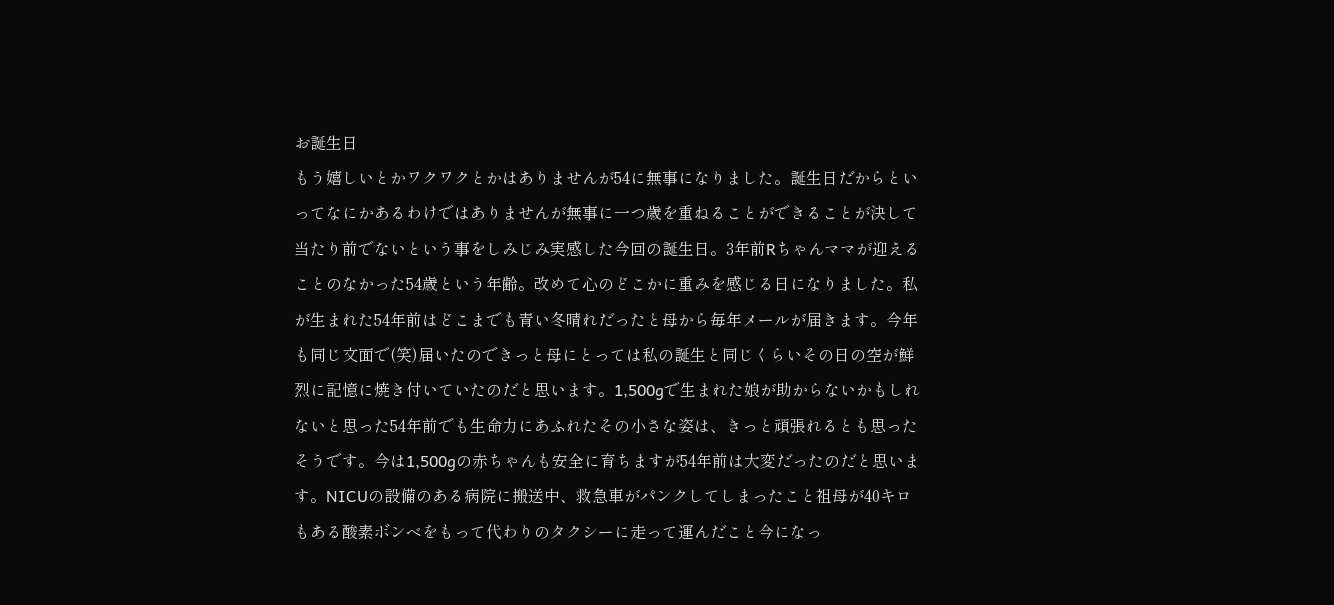お誕生日
もう嬉しいとかワクワクとかはありませんが54に無事になりました。誕生日だからといってなにかあるわけではありませんが無事に一つ歳を重ねることができることが決して当たり前でないという事をしみじみ実感した今回の誕生日。3年前Rちゃんママが迎えることのなかった54歳という年齢。改めて心のどこかに重みを感じる日になりました。私が生まれた54年前はどこまでも青い冬晴れだったと母から毎年メールが届きます。今年も同じ文面で(笑)届いたのできっと母にとっては私の誕生と同じくらいその日の空が鮮烈に記憶に焼き付いていたのだと思います。1,500gで生まれた娘が助からないかもしれないと思った54年前でも生命力にあふれたその小さな姿は、きっと頑張れるとも思ったそうです。今は1,500gの赤ちゃんも安全に育ちますが54年前は大変だったのだと思います。NICUの設備のある病院に搬送中、救急車がパンクしてしまったこと祖母が40キロもある酸素ボンベをもって代わりのタクシーに走って運んだこと今になっ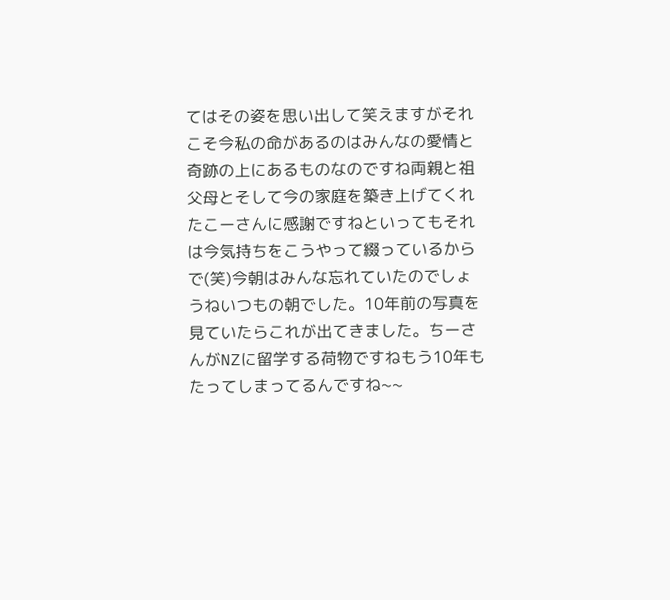てはその姿を思い出して笑えますがそれこそ今私の命があるのはみんなの愛情と奇跡の上にあるものなのですね両親と祖父母とそして今の家庭を築き上げてくれたこーさんに感謝ですねといってもそれは今気持ちをこうやって綴っているからで(笑)今朝はみんな忘れていたのでしょうねいつもの朝でした。10年前の写真を見ていたらこれが出てきました。ちーさんがNZに留学する荷物ですねもう10年もたってしまってるんですね~~